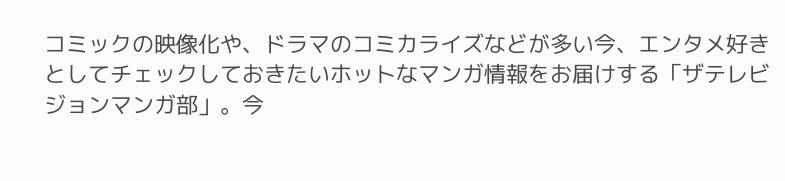コミックの映像化や、ドラマのコミカライズなどが多い今、エンタメ好きとしてチェックしておきたいホットなマンガ情報をお届けする「ザテレビジョンマンガ部」。今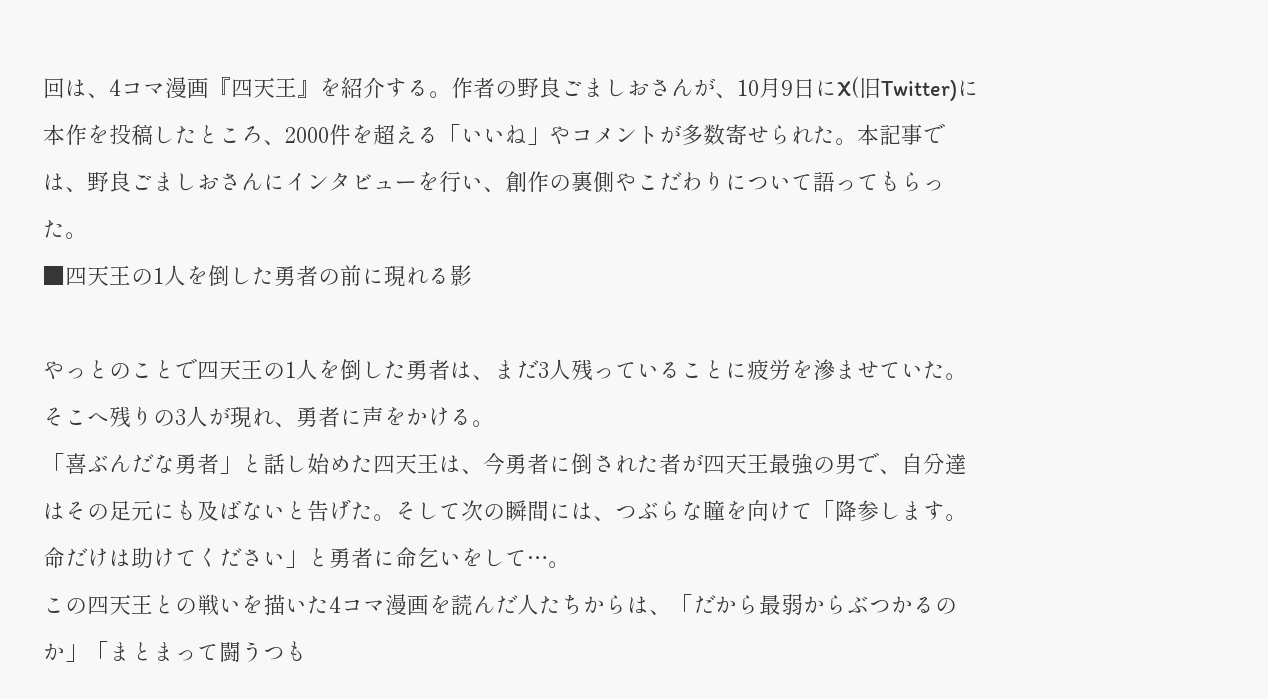回は、4コマ漫画『四天王』を紹介する。作者の野良ごましおさんが、10月9日にX(旧Twitter)に本作を投稿したところ、2000件を超える「いいね」やコメントが多数寄せられた。本記事では、野良ごましおさんにインタビューを行い、創作の裏側やこだわりについて語ってもらった。
■四天王の1人を倒した勇者の前に現れる影

やっとのことで四天王の1人を倒した勇者は、まだ3人残っていることに疲労を滲ませていた。そこへ残りの3人が現れ、勇者に声をかける。
「喜ぶんだな勇者」と話し始めた四天王は、今勇者に倒された者が四天王最強の男で、自分達はその足元にも及ばないと告げた。そして次の瞬間には、つぶらな瞳を向けて「降参します。命だけは助けてください」と勇者に命乞いをして…。
この四天王との戦いを描いた4コマ漫画を読んだ人たちからは、「だから最弱からぶつかるのか」「まとまって闘うつも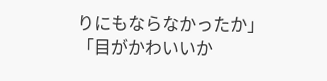りにもならなかったか」「目がかわいいか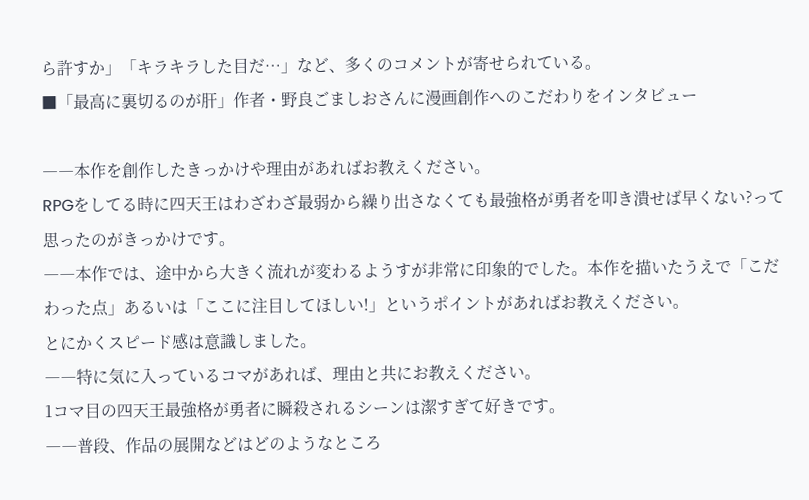ら許すか」「キラキラした目だ…」など、多くのコメントが寄せられている。
■「最高に裏切るのが肝」作者・野良ごましおさんに漫画創作へのこだわりをインタビュー

――本作を創作したきっかけや理由があればお教えください。
RPGをしてる時に四天王はわざわざ最弱から繰り出さなくても最強格が勇者を叩き潰せば早くない?って思ったのがきっかけです。
――本作では、途中から大きく流れが変わるようすが非常に印象的でした。本作を描いたうえで「こだわった点」あるいは「ここに注目してほしい!」というポイントがあればお教えください。
とにかくスピード感は意識しました。
――特に気に入っているコマがあれば、理由と共にお教えください。
1コマ目の四天王最強格が勇者に瞬殺されるシーンは潔すぎて好きです。
――普段、作品の展開などはどのようなところ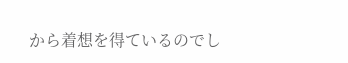から着想を得ているのでし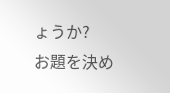ょうか?
お題を決め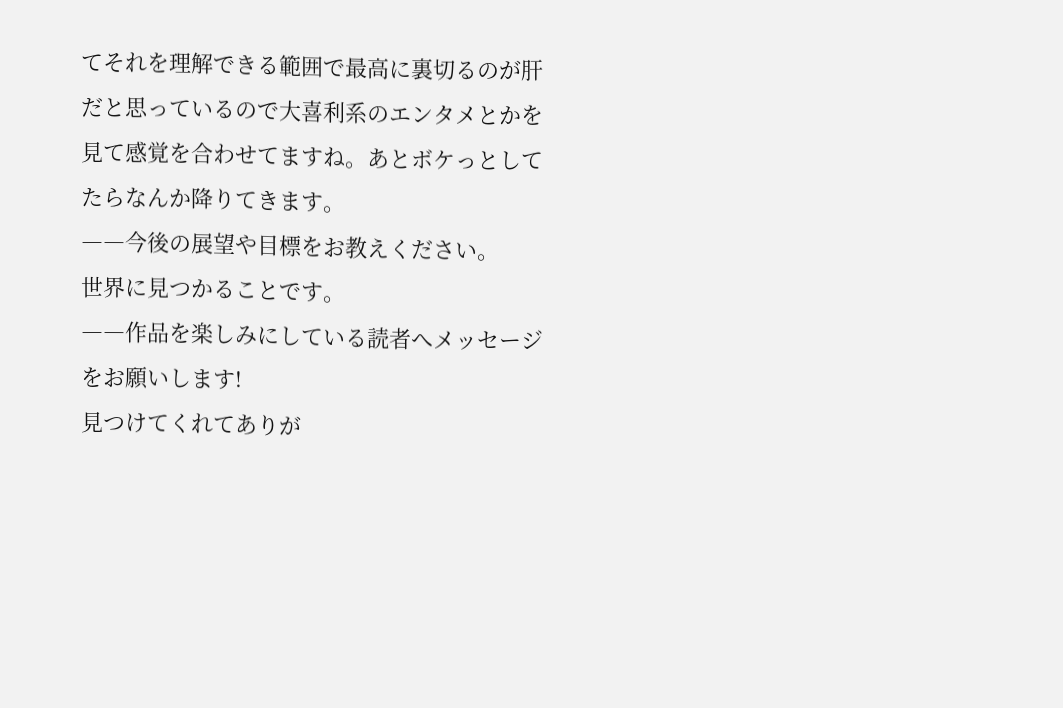てそれを理解できる範囲で最高に裏切るのが肝だと思っているので大喜利系のエンタメとかを見て感覚を合わせてますね。あとボケっとしてたらなんか降りてきます。
――今後の展望や目標をお教えください。
世界に見つかることです。
――作品を楽しみにしている読者へメッセージをお願いします!
見つけてくれてありが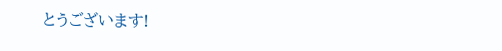とうございます!